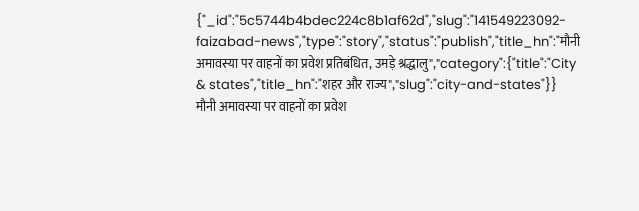{"_id":"5c5744b4bdec224c8b1af62d","slug":"141549223092-faizabad-news","type":"story","status":"publish","title_hn":"मौनी अमावस्या पर वाहनों का प्रवेश प्रतिबंधित, उमड़े श्रद्धालु","category":{"title":"City & states","title_hn":"शहर और राज्य","slug":"city-and-states"}}
मौनी अमावस्या पर वाहनों का प्रवेश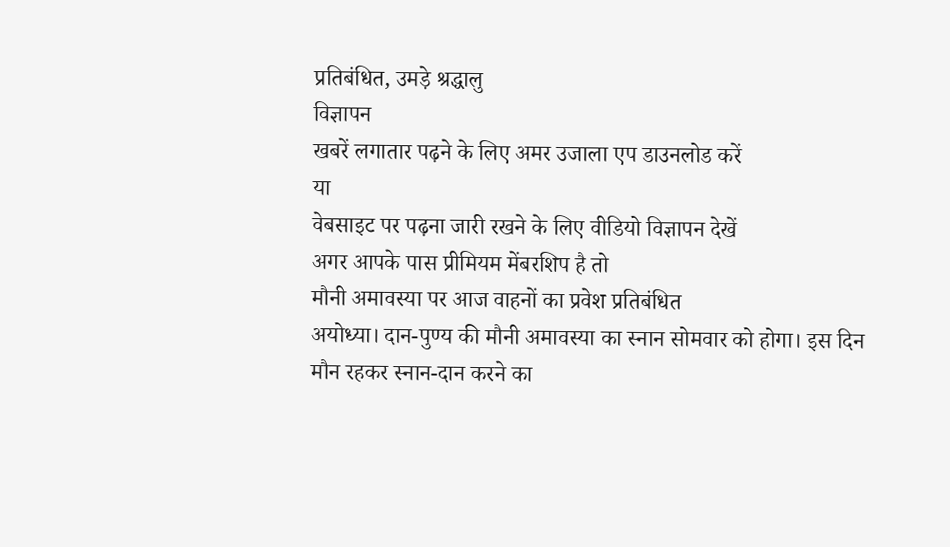प्रतिबंधित, उमड़े श्रद्धालु
विज्ञापन
खबरें लगातार पढ़ने के लिए अमर उजाला एप डाउनलोड करें
या
वेबसाइट पर पढ़ना जारी रखने के लिए वीडियो विज्ञापन देखें
अगर आपके पास प्रीमियम मेंबरशिप है तो
मौनी अमावस्या पर आज वाहनों का प्रवेश प्रतिबंधित
अयोध्या। दान-पुण्य की मौनी अमावस्या का स्नान सोमवार को होगा। इस दिन मौन रहकर स्नान-दान करने का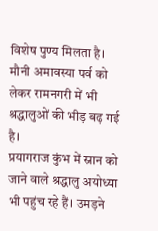विशेष पुण्य मिलता है। मौनी अमावस्या पर्व को लेकर रामनगरी में भी श्रद्धालुओं की भीड़ बढ़ गई है।
प्रयागराज कुंभ में स्नान को जाने वाले श्रद्धालु अयोध्या भी पहुंच रहे हैं। उमड़ने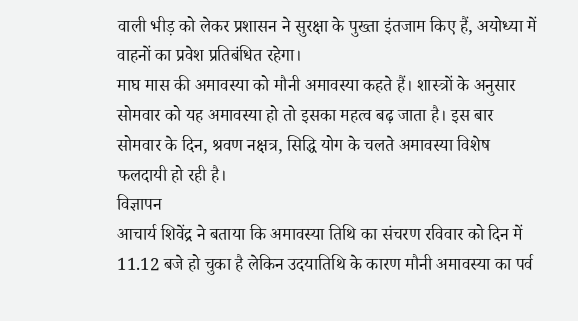वाली भीड़ को लेकर प्रशासन ने सुरक्षा के पुख्ता इंतजाम किए हैं, अयोध्या में वाहनों का प्रवेश प्रतिबंधित रहेगा।
माघ मास की अमावस्या को मौनी अमावस्या कहते हैं। शास्त्रों के अनुसार सोमवार को यह अमावस्या हो तो इसका महत्व बढ़ जाता है। इस बार सोमवार के दिन, श्रवण नक्षत्र, सिद्धि योग के चलते अमावस्या विशेष फलदायी हो रही है।
विज्ञापन
आचार्य शिवेंद्र ने बताया कि अमावस्या तिथि का संचरण रविवार को दिन में 11.12 बजे हो चुका है लेकिन उदयातिथि के कारण मौनी अमावस्या का पर्व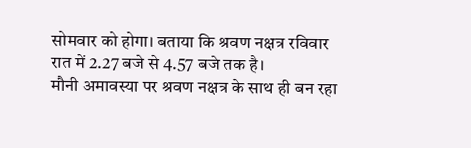सोमवार को होगा। बताया कि श्रवण नक्षत्र रविवार रात में 2.27 बजे से 4.57 बजे तक है।
मौनी अमावस्या पर श्रवण नक्षत्र के साथ ही बन रहा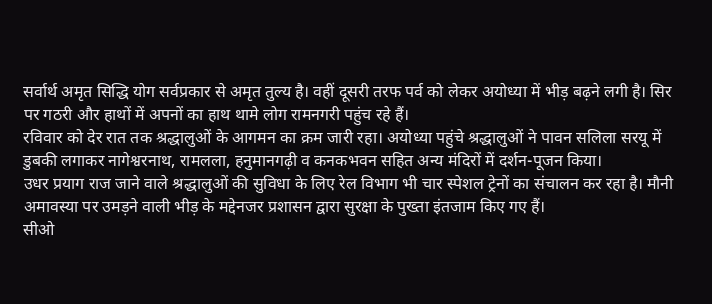सर्वार्थ अमृत सिद्धि योग सर्वप्रकार से अमृत तुल्य है। वहीं दूसरी तरफ पर्व को लेकर अयोध्या में भीड़ बढ़ने लगी है। सिर पर गठरी और हाथों में अपनों का हाथ थामे लोग रामनगरी पहुंच रहे हैं।
रविवार को देर रात तक श्रद्धालुओं के आगमन का क्रम जारी रहा। अयोध्या पहुंचे श्रद्धालुओं ने पावन सलिला सरयू में डुबकी लगाकर नागेश्वरनाथ, रामलला, हनुमानगढ़ी व कनकभवन सहित अन्य मंदिरों में दर्शन-पूजन किया।
उधर प्रयाग राज जाने वाले श्रद्धालुओं की सुविधा के लिए रेल विभाग भी चार स्पेशल ट्रेनों का संचालन कर रहा है। मौनी अमावस्या पर उमड़ने वाली भीड़ के मद्देनजर प्रशासन द्वारा सुरक्षा के पुख्ता इंतजाम किए गए हैं।
सीओ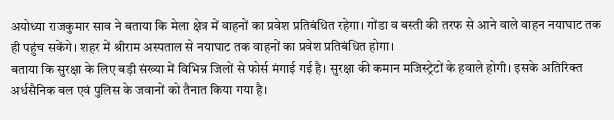अयोध्या राजकुमार साव ने बताया कि मेला क्षेत्र में वाहनों का प्रवेश प्रतिबंधित रहेगा। गोंडा व बस्ती की तरफ से आने वाले वाहन नयाघाट तक ही पहुंच सकेंगे। शहर में श्रीराम अस्पताल से नयाघाट तक वाहनों का प्रवेश प्रतिबंधित होगा।
बताया कि सुरक्षा के लिए बड़ी संख्या में विभिन्न जिलों से फोर्स मंगाई गई है। सुरक्षा की कमान मजिस्ट्रेटों के हवाले होगी। इसके अतिरिक्त अर्धसैनिक बल एवं पुलिस के जवानों को तैनात किया गया है।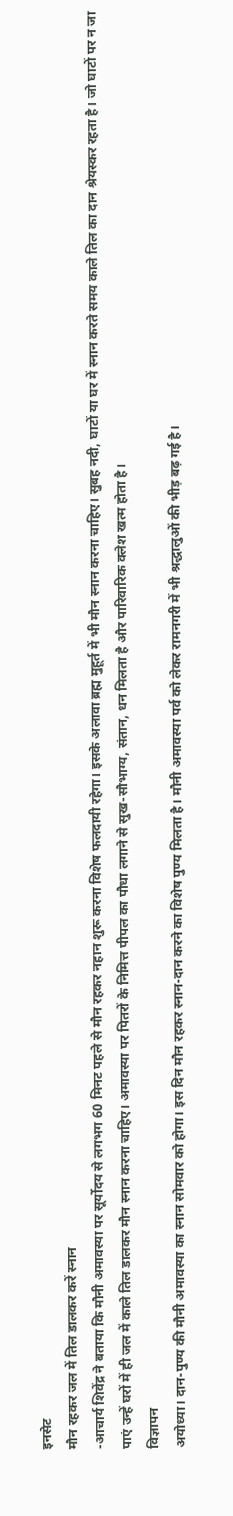इनसेट
मौन रहकर जल में तिल डालकर करें स्नान
-आचार्य शिवेंद्र ने बताया कि मौनी अमावस्या पर सूर्योदय से लगभग 60 मिनट पहले से मौन रहकर नहान शुरू करना विशेष फलदायी रहेगा। इसके अलावा ब्रह्म मुहूर्त में भी मौन स्नान करना चाहिए। सुबह नदी, घाटों या घर में स्नान करते समय काले तिल का दान श्रेयस्कर रहता है। जो घाटों पर न जा पाएं उन्हें घरों में ही जल में काले तिल डालकर मौन स्नान करना चाहिए। अमावस्या पर पितरों के निमित्त पीपल का पौधा लगाने से सुख-सौभाग्य, संतान, धन मिलता है और पारिवारिक क्लेश खत्म होता है।
विज्ञापन
अयोध्या। दान-पुण्य की मौनी अमावस्या का स्नान सोमवार को होगा। इस दिन मौन रहकर स्नान-दान करने का विशेष पुण्य मिलता है। मौनी अमावस्या पर्व को लेकर रामनगरी में भी श्रद्धालुओं की भीड़ बढ़ गई है।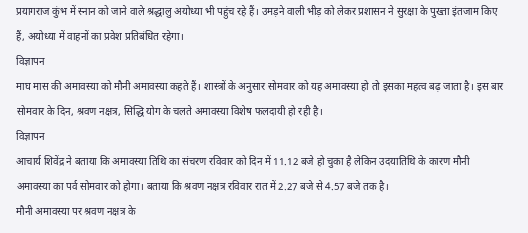प्रयागराज कुंभ में स्नान को जाने वाले श्रद्धालु अयोध्या भी पहुंच रहे हैं। उमड़ने वाली भीड़ को लेकर प्रशासन ने सुरक्षा के पुख्ता इंतजाम किए हैं, अयोध्या में वाहनों का प्रवेश प्रतिबंधित रहेगा।
विज्ञापन
माघ मास की अमावस्या को मौनी अमावस्या कहते हैं। शास्त्रों के अनुसार सोमवार को यह अमावस्या हो तो इसका महत्व बढ़ जाता है। इस बार सोमवार के दिन, श्रवण नक्षत्र, सिद्धि योग के चलते अमावस्या विशेष फलदायी हो रही है।
विज्ञापन
आचार्य शिवेंद्र ने बताया कि अमावस्या तिथि का संचरण रविवार को दिन में 11.12 बजे हो चुका है लेकिन उदयातिथि के कारण मौनी अमावस्या का पर्व सोमवार को होगा। बताया कि श्रवण नक्षत्र रविवार रात में 2.27 बजे से 4.57 बजे तक है।
मौनी अमावस्या पर श्रवण नक्षत्र के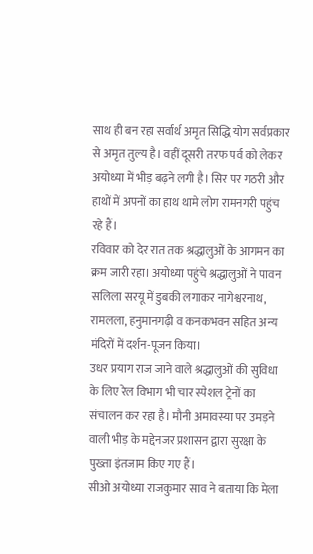साथ ही बन रहा सर्वार्थ अमृत सिद्धि योग सर्वप्रकार से अमृत तुल्य है। वहीं दूसरी तरफ पर्व को लेकर अयोध्या में भीड़ बढ़ने लगी है। सिर पर गठरी और हाथों में अपनों का हाथ थामे लोग रामनगरी पहुंच रहे हैं।
रविवार को देर रात तक श्रद्धालुओं के आगमन का क्रम जारी रहा। अयोध्या पहुंचे श्रद्धालुओं ने पावन सलिला सरयू में डुबकी लगाकर नागेश्वरनाथ, रामलला, हनुमानगढ़ी व कनकभवन सहित अन्य मंदिरों में दर्शन-पूजन किया।
उधर प्रयाग राज जाने वाले श्रद्धालुओं की सुविधा के लिए रेल विभाग भी चार स्पेशल ट्रेनों का संचालन कर रहा है। मौनी अमावस्या पर उमड़ने वाली भीड़ के मद्देनजर प्रशासन द्वारा सुरक्षा के पुख्ता इंतजाम किए गए हैं।
सीओ अयोध्या राजकुमार साव ने बताया कि मेला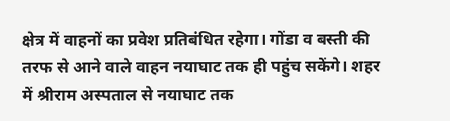क्षेत्र में वाहनों का प्रवेश प्रतिबंधित रहेगा। गोंडा व बस्ती की तरफ से आने वाले वाहन नयाघाट तक ही पहुंच सकेंगे। शहर में श्रीराम अस्पताल से नयाघाट तक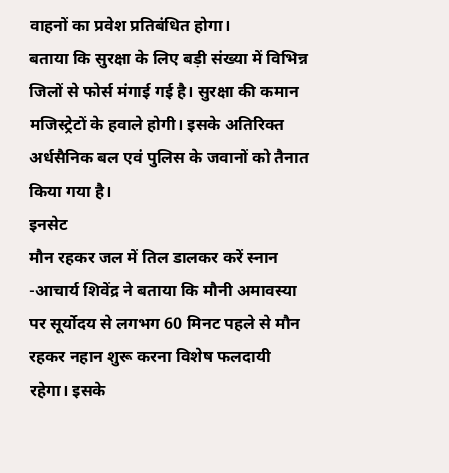वाहनों का प्रवेश प्रतिबंधित होगा।
बताया कि सुरक्षा के लिए बड़ी संख्या में विभिन्न जिलों से फोर्स मंगाई गई है। सुरक्षा की कमान मजिस्ट्रेटों के हवाले होगी। इसके अतिरिक्त अर्धसैनिक बल एवं पुलिस के जवानों को तैनात किया गया है।
इनसेट
मौन रहकर जल में तिल डालकर करें स्नान
-आचार्य शिवेंद्र ने बताया कि मौनी अमावस्या पर सूर्योदय से लगभग 60 मिनट पहले से मौन रहकर नहान शुरू करना विशेष फलदायी रहेगा। इसके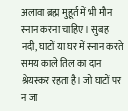अलावा ब्रह्म मुहूर्त में भी मौन स्नान करना चाहिए। सुबह नदी, घाटों या घर में स्नान करते समय काले तिल का दान श्रेयस्कर रहता है। जो घाटों पर न जा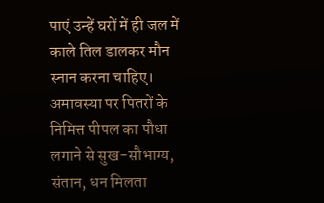पाएं उन्हें घरों में ही जल में काले तिल डालकर मौन स्नान करना चाहिए। अमावस्या पर पितरों के निमित्त पीपल का पौधा लगाने से सुख-सौभाग्य, संतान, धन मिलता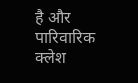है और पारिवारिक क्लेश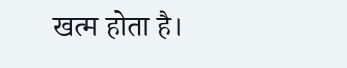खत्म होता है।